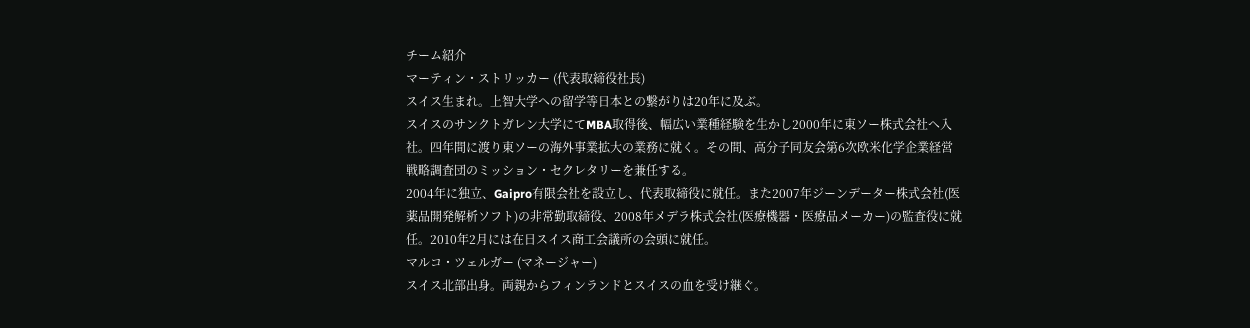チーム紹介
マーティン・ストリッカー (代表取締役社長)
スイス生まれ。上智大学への留学等日本との繋がりは20年に及ぶ。
スイスのサンクトガレン大学にてMBA取得後、幅広い業種経験を生かし2000年に東ソー株式会社へ入社。四年間に渡り東ソーの海外事業拡大の業務に就く。その間、高分子同友会第6次欧米化学企業経営戦略調査団のミッション・セクレタリーを兼任する。
2004年に独立、Gaipro有限会社を設立し、代表取締役に就任。また2007年ジーンデーター株式会社(医薬品開発解析ソフト)の非常勤取締役、2008年メデラ株式会社(医療機器・医療品メーカー)の監査役に就任。2010年2月には在日スイス商工会議所の会頭に就任。
マルコ・ツェルガー (マネージャー)
スイス北部出身。両親からフィンランドとスイスの血を受け継ぐ。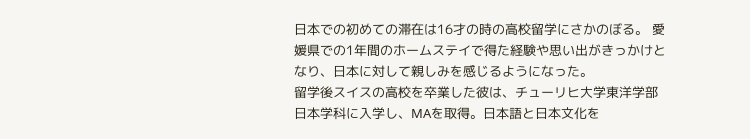日本での初めての滞在は16才の時の高校留学にさかのぼる。 愛媛県での1年間のホームステイで得た経験や思い出がきっかけとなり、日本に対して親しみを感じるようになった。
留学後スイスの高校を卒業した彼は、チューリヒ大学東洋学部日本学科に入学し、MAを取得。日本語と日本文化を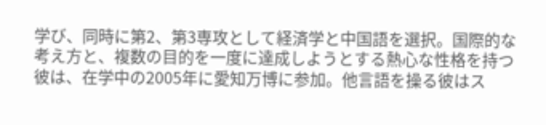学び、同時に第2、第3専攻として経済学と中国語を選択。国際的な考え方と、複数の目的を一度に達成しようとする熱心な性格を持つ彼は、在学中の2005年に愛知万博に参加。他言語を操る彼はス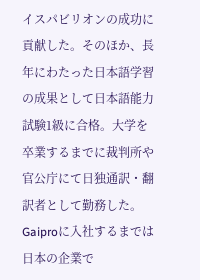イスパビリオンの成功に貢献した。そのほか、長年にわたった日本語学習の成果として日本語能力試験1級に合格。大学を卒業するまでに裁判所や官公庁にて日独通訳・翻訳者として勤務した。
Gaiproに入社するまでは日本の企業で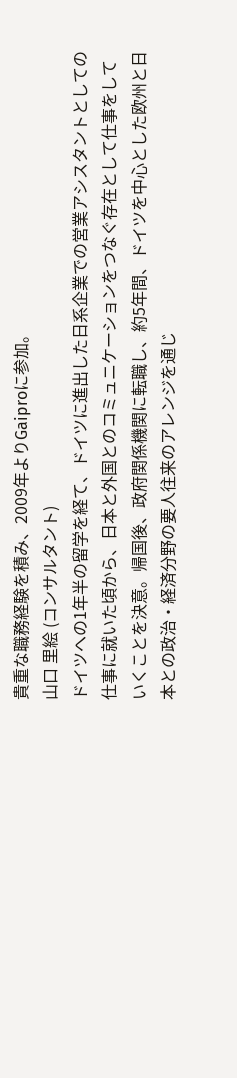貴重な職務経験を積み、2009年よりGaiproに参加。
山口 里絵 (コンサルタント)
ドイツへの1年半の留学を経て、ドイツに進出した日系企業での営業アシスタントとしての仕事に就いた頃から、日本と外国とのコミュニケーションをつなぐ存在として仕事をしていくことを決意。帰国後、政府関係機関に転職し、約5年間、ドイツを中心とした欧州と日本との政治・経済分野の要人往来のアレンジを通じ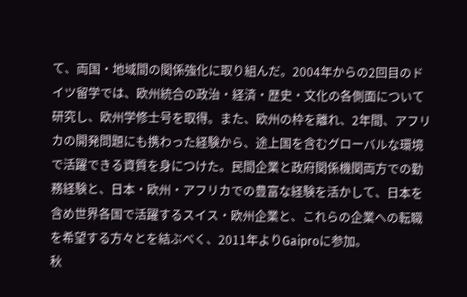て、両国・地域間の関係強化に取り組んだ。2004年からの2回目のドイツ留学では、欧州統合の政治・経済・歴史・文化の各側面について研究し、欧州学修士号を取得。また、欧州の枠を離れ、2年間、アフリカの開発問題にも携わった経験から、途上国を含むグローバルな環境で活躍できる資質を身につけた。民間企業と政府関係機関両方での勤務経験と、日本・欧州・アフリカでの豊富な経験を活かして、日本を含め世界各国で活躍するスイス・欧州企業と、これらの企業への転職を希望する方々とを結ぶべく、2011年よりGaiproに参加。
秋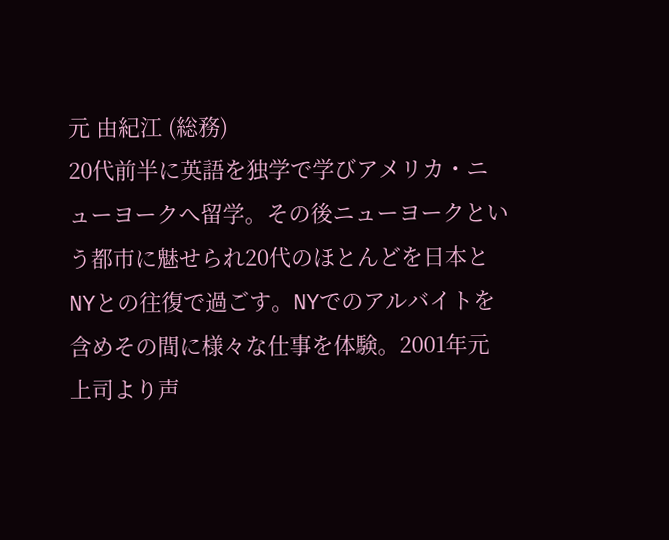元 由紀江 (総務)
20代前半に英語を独学で学びアメリカ・ニューヨークへ留学。その後ニューヨークという都市に魅せられ20代のほとんどを日本とNYとの往復で過ごす。NYでのアルバイトを含めその間に様々な仕事を体験。2001年元上司より声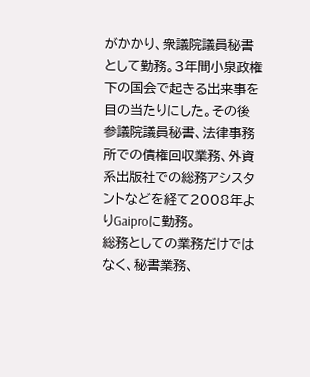がかかり、衆議院議員秘書として勤務。3年間小泉政権下の国会で起きる出来事を目の当たりにした。その後参議院議員秘書、法律事務所での債権回収業務、外資系出版社での総務アシスタントなどを経て2008年よりGaiproに勤務。
総務としての業務だけではなく、秘書業務、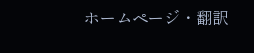ホームページ・翻訳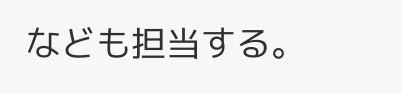なども担当する。